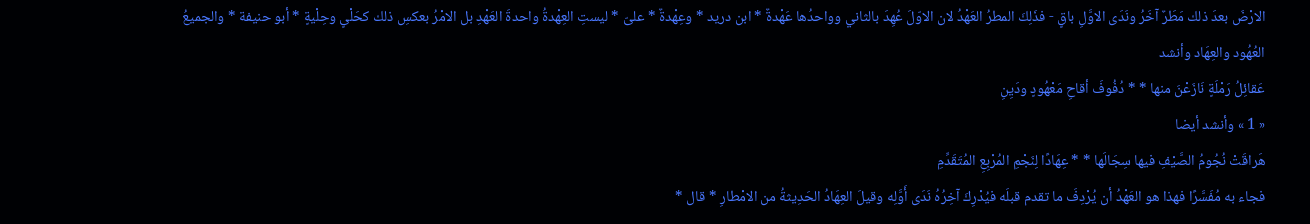الارْضَ بعدَ ذلك مَطَرٌ آخَرُ ونَدَى الاوَّلِ باقٍ - فذَلِكَ المطرُ العَهْدُ لان الاوّلَ عُهِدَ بالثاني وواحدُها عَهْدةٌ * ابن دريد * وعِهْدةٌ * علىّ * ليستِ العِهْدةُ واحدةَ العَهْدِ بل الامْرُ بعكسِ ذلك كحَلْىٍ وحِلْيةٍ * أبو حنيفة * والجميعُ العُهُود والعِهَاد وأنشد
عَقائِلُ رَمْلَةٍ نَازَعْنَ منها * * دُفُوفَ أقاحِ مَعْهُودٍ ودَيِنِ
« 1 » وأنشد أيضا
هَراقَتْ نُجُومُ الصَّيْفِ فيها سِجَالَها * * عِهَادًا لِنَجْمِ المُرْبِعِ المُتَقَدِّمِ
فجاء به مُفَسَّرًا فهذا هو العَهْدُ أن يُرْدِفَ ما تقدم قبلَه فيُدْرِكَ آخِرُهُ نَدَى أَوَّلِه وقيلَ العِهَادُ الحَدِيثةُ من الامْطارِ * قال *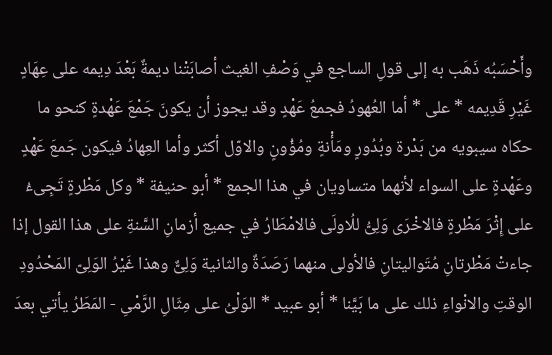وأَحْسَبُه ذَهَب به إلى قولِ الساجع في وَصْفِ الغيث أصابَتْنا ديمةٌ بَعْدَ دِيمه على عِهَادٍ غَيْرِ قَدِيمه * على * أما العُهودُ فجمعُ عَهْدٍ وقد يجوز أن يكونَ جَمْعَ عَهْدةٍ كنحو ما حكاه سيبويه من بَدْرة وبُدُورٍ ومَأْنةٍ ومُؤُونٍ والاوّل أكثر وأما العِهادُ فيكون جَمعَ عَهْدٍ وعَهْدةٍ على السواء لأنهما متساويان في هذا الجمع * أبو حنيفة * وكل مَطْرةٍ تَجِىءُ على إِثْرَ مَطْرةٍ فالاخْرَى وَلِىُّ للُاولَى فالامْطَارُ في جميع أزمانِ السَّنةِ على هذا القول إذا جاءتْ مَطْرتانِ مُتَواليتانِ فالأولى منهما رَصَدَةٌ والثانية وَلِىٌّ وهذا غَيْرُ الوَلِىّ المَحْدُودِ الوقتِ والانْواءِ ذلك على ما بَيَّنا * أبو عبيد * الوَلْىُ على مِثَالِ الرَّمْىِ - المَطَرُ يأتي بعدَ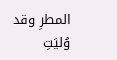المطرِ وقد وُليَتِ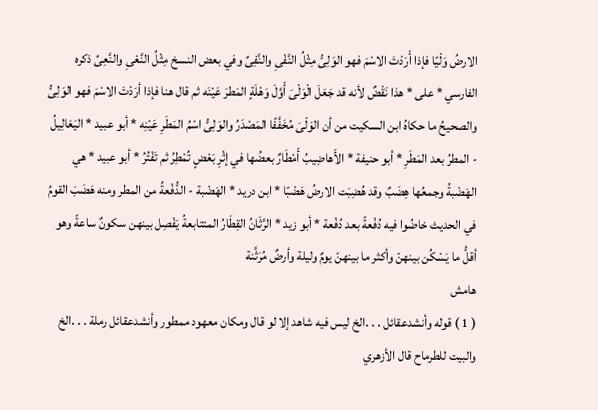الارضُ وَلْيًا فإذا أَرَدْتَ الاسْمَ فهو الوَلِىُّ مِثْلُ النَّفْىِ والنَّفِىِّ وفي بعض النسخ مِثْلُ النَّعْىِ والنَّعِىِّ ذكره الفارسي * على * هذا نَقْضٌ لأنه قد جَعَلَ الْوَلْىَ أَوَّلَ وَهْلَةٍ المَطرَ عَيْنَه ثم قال هنا فإذا أرَدْتَ الاسْمَ فهو الوَلِىُّ والصحيحُ ما حكاهُ ابن السكيت من أن الوَلْىَ مُخَفَّفًا المَصْدَرُ والوَلِىُّ اسْمُ المَطَرِ عَيْنِه * أبو عبيد * اليَعَالِيلُ - المطرُ بعد المَطَرِ * أبو حنيفة * الأَهاضِيبُ أَمْطَارٌ بعضُها في إثْرِ بَعْضٍ تُمْطِرُ ثم تَفْتُرُ * أبو عبيد * هي الهَضْبةُ وجمعُها هِضَبٌ وقد هُضِبَت الارضُ هَضْبًا * ابن دريد * الهَضْبة - الدُّفْعةُ من المطر ومنه هَضَبَ القومُ في الحديث خاضُوا فيه دُفْعةً بعد دُفْعة * أبو زيد * الرَّثَانُ القِطَارُ المتتابعةُ يَفْصِل بينهن سكونٌ ساعةً وهو أقلُّ ما يَسْكُن بينهنّ وأكثر ما بينهنّ يومٌ وليلة وأرضٌ مُرَثَّنة
هامش
( 1 ) قوله وأنشدعقائل . . .الخ ليس فيه شاهد إلا لو قال ومكان معهود ممطور وأنشدعقائل رملة . . .الخ والبيت للطرماح قال الأزهري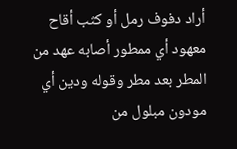أراد دفوف رمل أو كثب أقاح معهود أي ممطور أصابه عهد من المطر بعد مطر وقوله ودين أي مودون مبلول من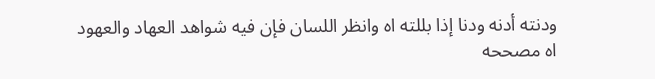ودنته أدنه ودنا إذا بللته اه وانظر اللسان فإن فيه شواهد العهاد والعهود اه مصححه